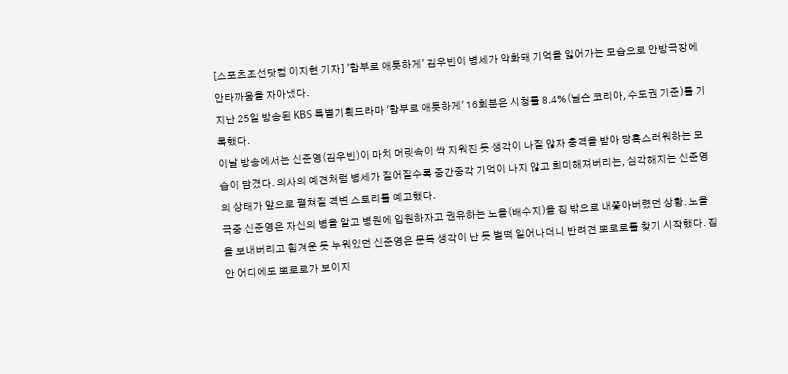[스포츠조선닷컴 이지현 기자] '함부로 애틋하게' 김우빈이 병세가 악화돼 기억을 잃어가는 모습으로 안방극장에 안타까움을 자아냈다.
지난 25일 방송된 KBS 특별기획드라마 '함부로 애틋하게' 16회분은 시청률 8.4%(닐슨 코리아, 수도권 기준)를 기록했다.
이날 방송에서는 신준영(김우빈)이 마치 머릿속이 싹 지워진 듯 생각이 나질 않자 충격을 받아 당혹스러워하는 모습이 담겼다. 의사의 예견처럼 병세가 짙어질수록 중간중각 기억이 나지 않고 희미해져버리는, 심각해지는 신준영의 상태가 앞으로 펼쳐질 격변 스토리를 예고했다.
극중 신준영은 자신의 병을 알고 병원에 입원하자고 권유하는 노을(배수지)을 집 밖으로 내쫓아버렸던 상황. 노을을 보내버리고 힘겨운 듯 누워있던 신준영은 문득 생각이 난 듯 벌떡 일어나더니 반려견 뽀로로를 찾기 시작했다. 집안 어디에도 뽀로로가 보이지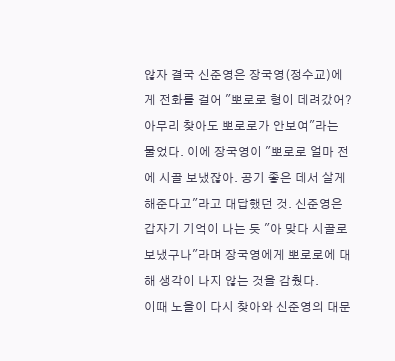않자 결국 신준영은 장국영(정수교)에게 전화를 걸어 "뽀로로 형이 데려갔어? 아무리 찾아도 뽀로로가 안보여"라는 물었다. 이에 장국영이 "뽀로로 얼마 전에 시골 보냈잖아. 공기 좋은 데서 살게 해준다고"라고 대답했던 것. 신준영은 갑자기 기억이 나는 듯 "아 맞다 시골로 보냈구나"라며 장국영에게 뽀로로에 대해 생각이 나지 않는 것을 감췄다.
이때 노을이 다시 찾아와 신준영의 대문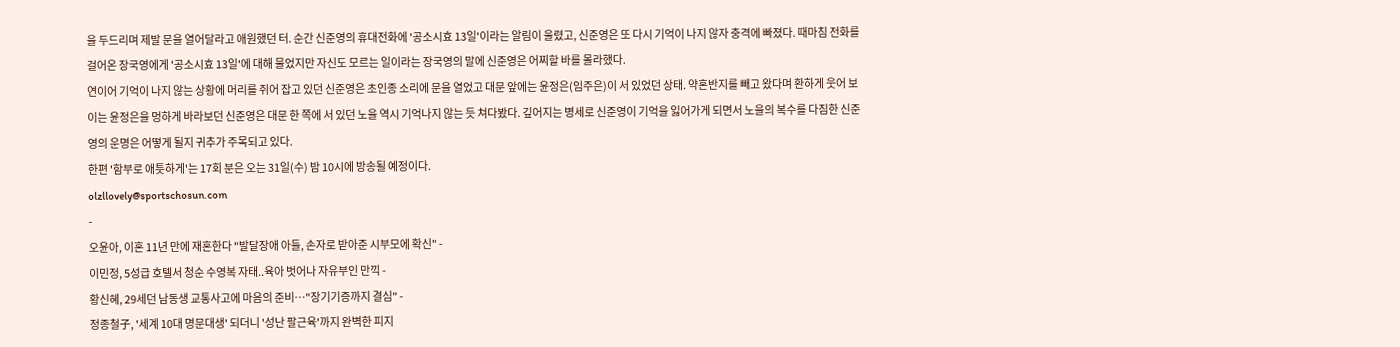을 두드리며 제발 문을 열어달라고 애원했던 터. 순간 신준영의 휴대전화에 '공소시효 13일'이라는 알림이 울렸고, 신준영은 또 다시 기억이 나지 않자 충격에 빠졌다. 때마침 전화를 걸어온 장국영에게 '공소시효 13일'에 대해 물었지만 자신도 모르는 일이라는 장국영의 말에 신준영은 어찌할 바를 몰라했다.
연이어 기억이 나지 않는 상황에 머리를 쥐어 잡고 있던 신준영은 초인종 소리에 문을 열었고 대문 앞에는 윤정은(임주은)이 서 있었던 상태. 약혼반지를 빼고 왔다며 환하게 웃어 보이는 윤정은을 멍하게 바라보던 신준영은 대문 한 쪽에 서 있던 노을 역시 기억나지 않는 듯 쳐다봤다. 깊어지는 병세로 신준영이 기억을 잃어가게 되면서 노을의 복수를 다짐한 신준영의 운명은 어떻게 될지 귀추가 주목되고 있다.
한편 '함부로 애틋하게'는 17회 분은 오는 31일(수) 밤 10시에 방송될 예정이다.
olzllovely@sportschosun.com
-
오윤아, 이혼 11년 만에 재혼한다 "발달장애 아들, 손자로 받아준 시부모에 확신" -
이민정, 5성급 호텔서 청순 수영복 자태..육아 벗어나 자유부인 만끽 -
황신혜, 29세던 남동생 교통사고에 마음의 준비…"장기기증까지 결심" -
정종철子, '세계 10대 명문대생' 되더니 '성난 팔근육'까지 완벽한 피지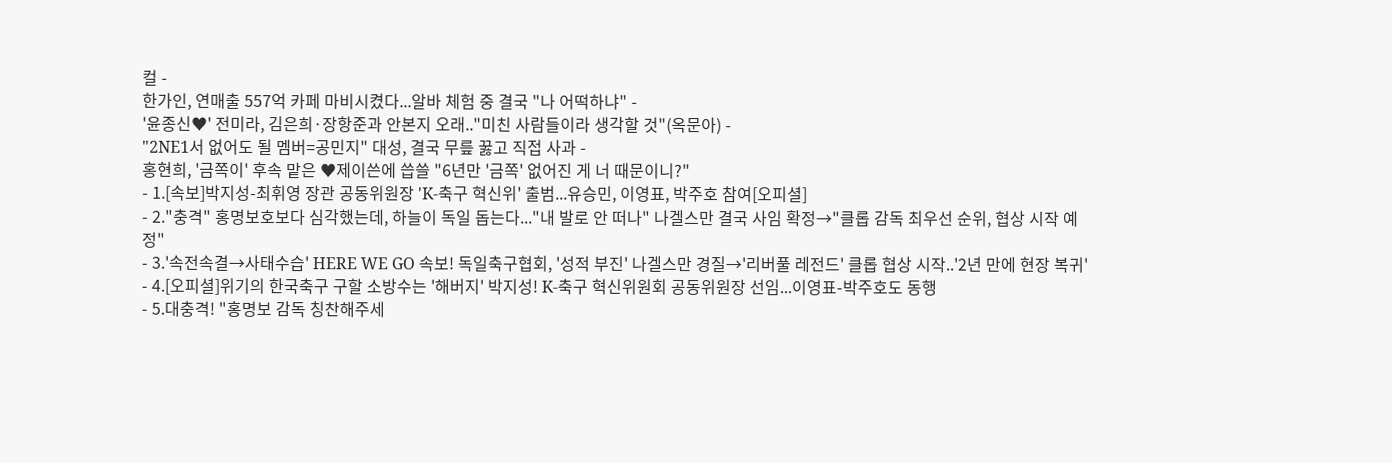컬 -
한가인, 연매출 557억 카페 마비시켰다...알바 체험 중 결국 "나 어떡하냐" -
'윤종신♥' 전미라, 김은희·장항준과 안본지 오래.."미친 사람들이라 생각할 것"(옥문아) -
"2NE1서 없어도 될 멤버=공민지" 대성, 결국 무릎 꿇고 직접 사과 -
홍현희, '금쪽이' 후속 맡은 ♥제이쓴에 씁쓸 "6년만 '금쪽' 없어진 게 너 때문이니?"
- 1.[속보]박지성-최휘영 장관 공동위원장 'K-축구 혁신위' 출범...유승민, 이영표, 박주호 참여[오피셜]
- 2."충격" 홍명보호보다 심각했는데, 하늘이 독일 돕는다..."내 발로 안 떠나" 나겔스만 결국 사임 확정→"클롭 감독 최우선 순위, 협상 시작 예정"
- 3.'속전속결→사태수습' HERE WE GO 속보! 독일축구협회, '성적 부진' 나겔스만 경질→'리버풀 레전드' 클롭 협상 시작..'2년 만에 현장 복귀'
- 4.[오피셜]위기의 한국축구 구할 소방수는 '해버지' 박지성! K-축구 혁신위원회 공동위원장 선임...이영표-박주호도 동행
- 5.대충격! "홍명보 감독 칭찬해주세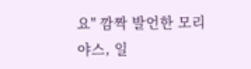요" 깜짝 발언한 모리야스, 일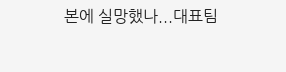본에 실망했나...대표팀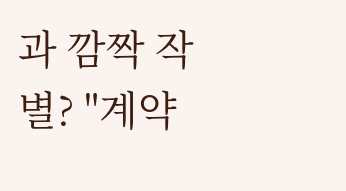과 깜짝 작별? "계약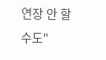연장 안 할 수도"